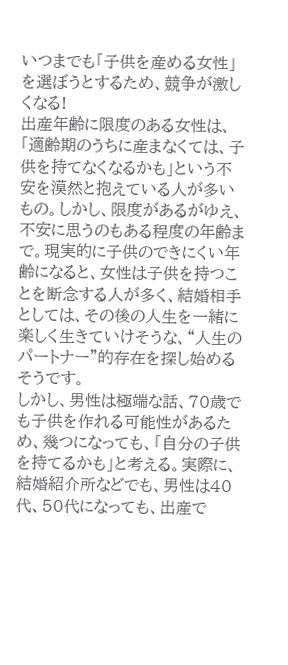いつまでも「子供を産める女性」を選ぼうとするため、競争が激しくなる!
出産年齢に限度のある女性は、「適齢期のうちに産まなくては、子供を持てなくなるかも」という不安を漠然と抱えている人が多いもの。しかし、限度があるがゆえ、不安に思うのもある程度の年齢まで。現実的に子供のできにくい年齢になると、女性は子供を持つことを断念する人が多く、結婚相手としては、その後の人生を一緒に楽しく生きていけそうな、“人生のパートナー”的存在を探し始めるそうです。
しかし、男性は極端な話、70歳でも子供を作れる可能性があるため、幾つになっても、「自分の子供を持てるかも」と考える。実際に、結婚紹介所などでも、男性は40代、50代になっても、出産で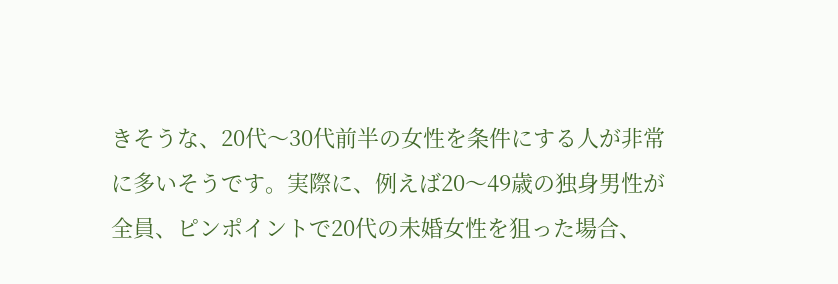きそうな、20代〜30代前半の女性を条件にする人が非常に多いそうです。実際に、例えば20〜49歳の独身男性が全員、ピンポイントで20代の未婚女性を狙った場合、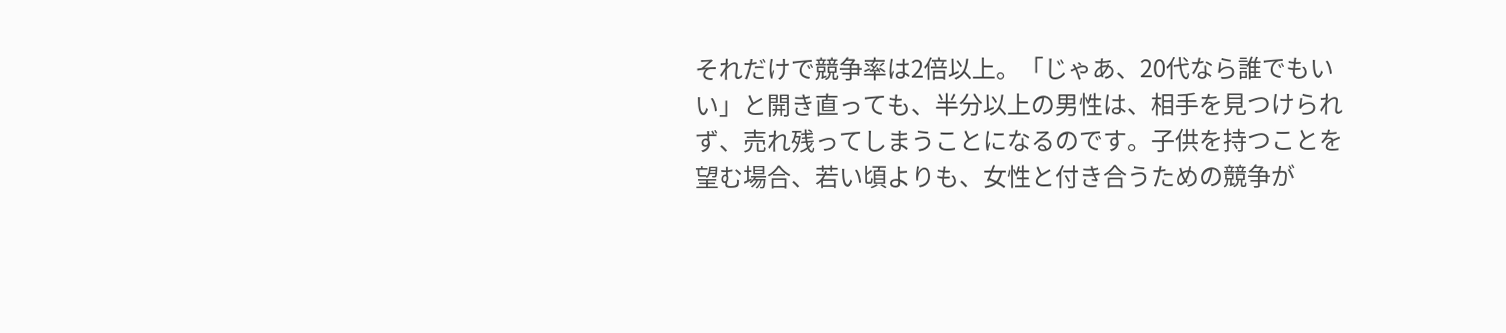それだけで競争率は2倍以上。「じゃあ、20代なら誰でもいい」と開き直っても、半分以上の男性は、相手を見つけられず、売れ残ってしまうことになるのです。子供を持つことを望む場合、若い頃よりも、女性と付き合うための競争が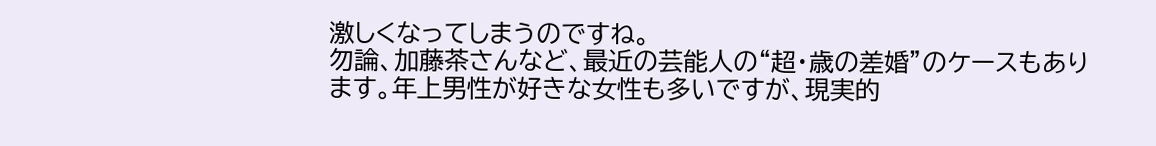激しくなってしまうのですね。
勿論、加藤茶さんなど、最近の芸能人の“超・歳の差婚”のケースもあります。年上男性が好きな女性も多いですが、現実的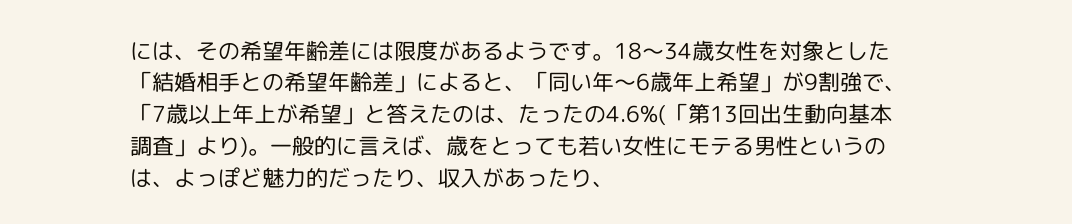には、その希望年齢差には限度があるようです。18〜34歳女性を対象とした「結婚相手との希望年齢差」によると、「同い年〜6歳年上希望」が9割強で、「7歳以上年上が希望」と答えたのは、たったの4.6%(「第13回出生動向基本調査」より)。一般的に言えば、歳をとっても若い女性にモテる男性というのは、よっぽど魅力的だったり、収入があったり、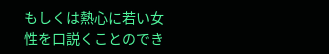もしくは熱心に若い女性を口説くことのでき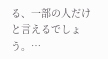る、一部の人だけと言えるでしょう。…